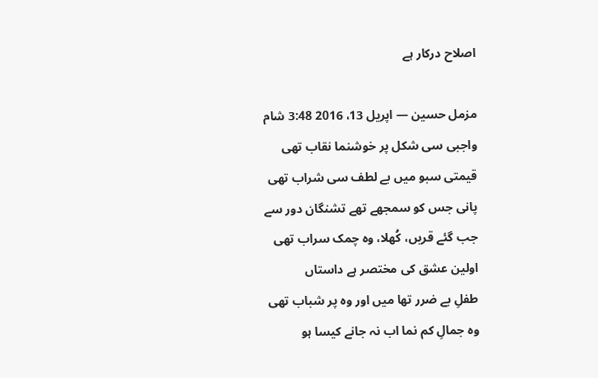اصلاح درکار ہے

مزمل حسین — اپریل 13، 2016 3:48 شام
واجبی سی شکل پر خوشنما نقاب تھی
قیمتی سبو میں بے لطف سی شراب تھی
پانی جس کو سمجھے تھے تشنگان دور سے
جب گئے قریں، کُھلا، وہ چمک سراب تھی
اولین عشق کی مختصر ہے داستاں
طفلِ بے ضرر تھا میں اور وہ پر شباب تھی
وہ جمالِ کم نما اب نہ جانے کیسا ہو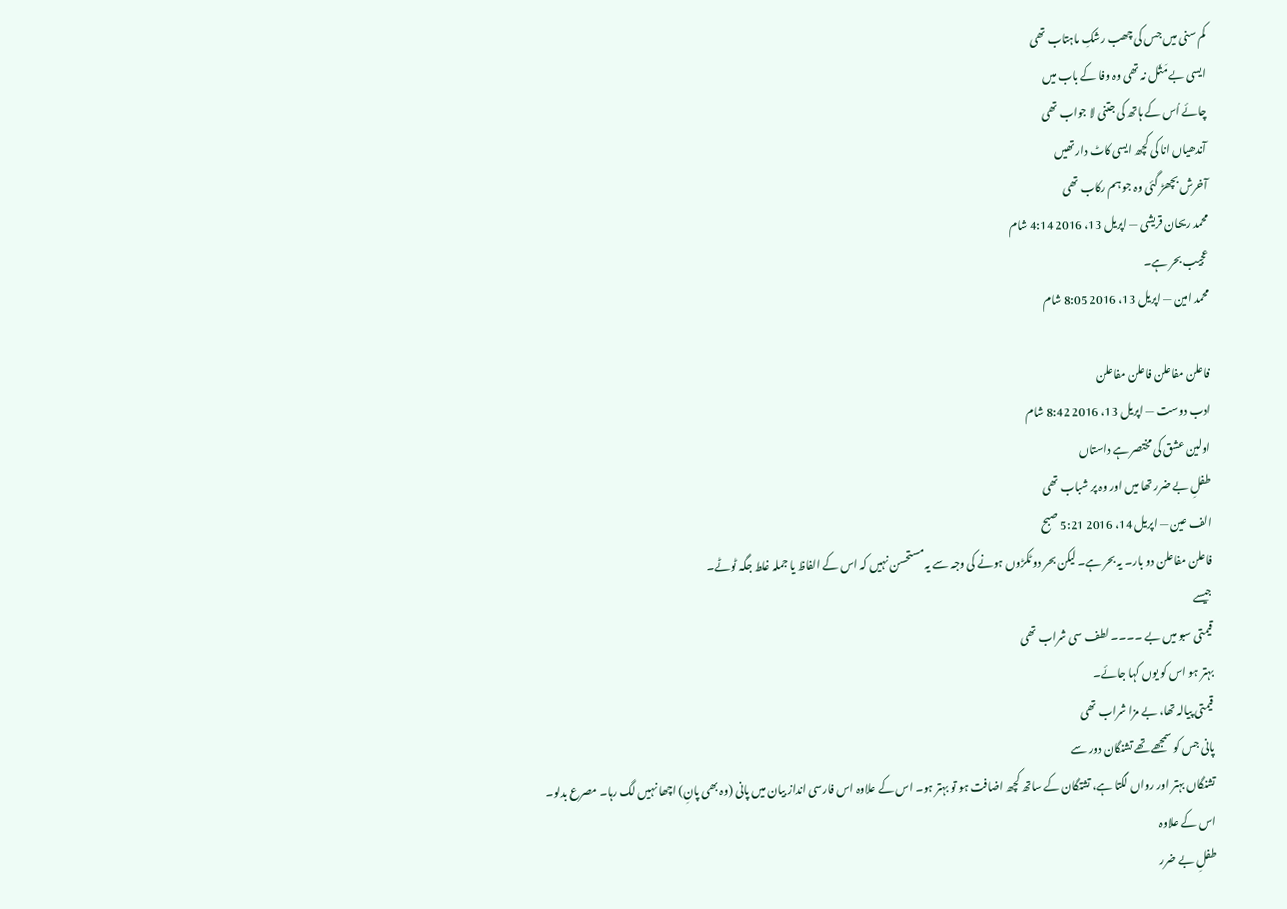کم سنی میں جس کی چھب رشکِ ماہتاب تھی
ایسی بے مَثَل نہ تھی وہ وفا کے باب میں
چائے اُس کے ہاتھ کی جتنی لا جواب تھی
آندھیاں انا کی کچھ ایسی کاٹ دار تھیں
آخرش بچھڑ گئی وہ جو ہم رکاب تھی
محمد ریحان قریشی — اپریل 13، 2016 4:14 شام
عجیب بحر ہے۔
محمد امین — اپریل 13، 2016 8:05 شام

فاعلن مفاعلن فاعلن مفاعلن
ادب دوست — اپریل 13، 2016 8:42 شام
اولین عشق کی مختصر ہے داستاں
طفلِ بے ضرر تھا میں اور وہ پر شباب تھی
الف عین — اپریل 14، 2016 5:21 صبح
فاعلن مفاعلن دو بار۔ یہ بحر ہے۔ لیکن بحر دو ٹکڑوں ہونے کی وجہ سے یہ مستحسن نہیں کہ اس کے الفاظ یا جملہ غلط جگہ ٹوٹے۔
جیسے
قیمتی سبو میں بے ۔۔۔۔ لطف سی شراب تھی
بہتر ہو اس کو یوں کہا جائے۔
قیمتی پیالہ تھا، بے مزا شراب تھی
پانی جس کو سمجھے تھے تشنگان دور سے
تشنگاں بہتر اور رواں لگتا ہے، تشتگان کے ساتھ کچھ اضافت ہو تو بہتر ہو۔ اس کے علاوہ اس فارسی انداز بیان میں پانی (وہ بھی پانِ) اچھا نہیں لگ رہا۔ مصرع بدلو۔
اس کے علاوہ
طفلِ بے ضرر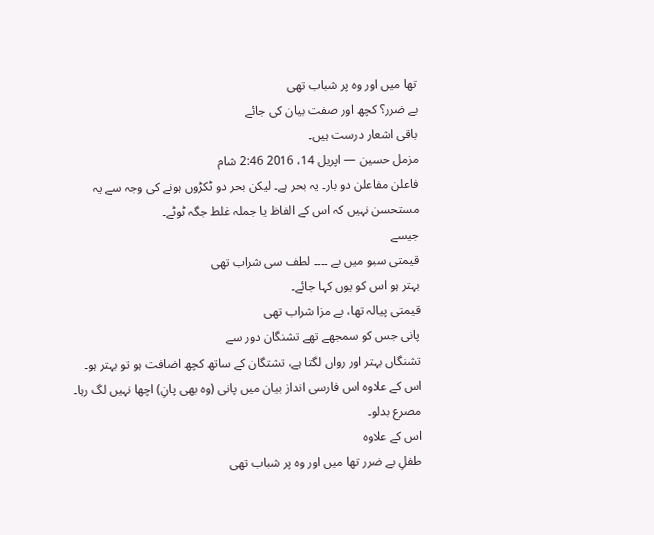تھا میں اور وہ پر شباب تھی
بے ضرر؟ کچھ اور صفت بیان کی جائے
باقی اشعار درست ہیں۔
مزمل حسین — اپریل 14، 2016 2:46 شام
فاعلن مفاعلن دو بار۔ یہ بحر ہے۔ لیکن بحر دو ٹکڑوں ہونے کی وجہ سے یہ مستحسن نہیں کہ اس کے الفاظ یا جملہ غلط جگہ ٹوٹے۔
جیسے
قیمتی سبو میں بے ۔۔۔۔ لطف سی شراب تھی
بہتر ہو اس کو یوں کہا جائے۔
قیمتی پیالہ تھا، بے مزا شراب تھی
پانی جس کو سمجھے تھے تشنگان دور سے
تشنگاں بہتر اور رواں لگتا ہے، تشتگان کے ساتھ کچھ اضافت ہو تو بہتر ہو۔ اس کے علاوہ اس فارسی انداز بیان میں پانی (وہ بھی پانِ) اچھا نہیں لگ رہا۔ مصرع بدلو۔
اس کے علاوہ
طفلِ بے ضرر تھا میں اور وہ پر شباب تھی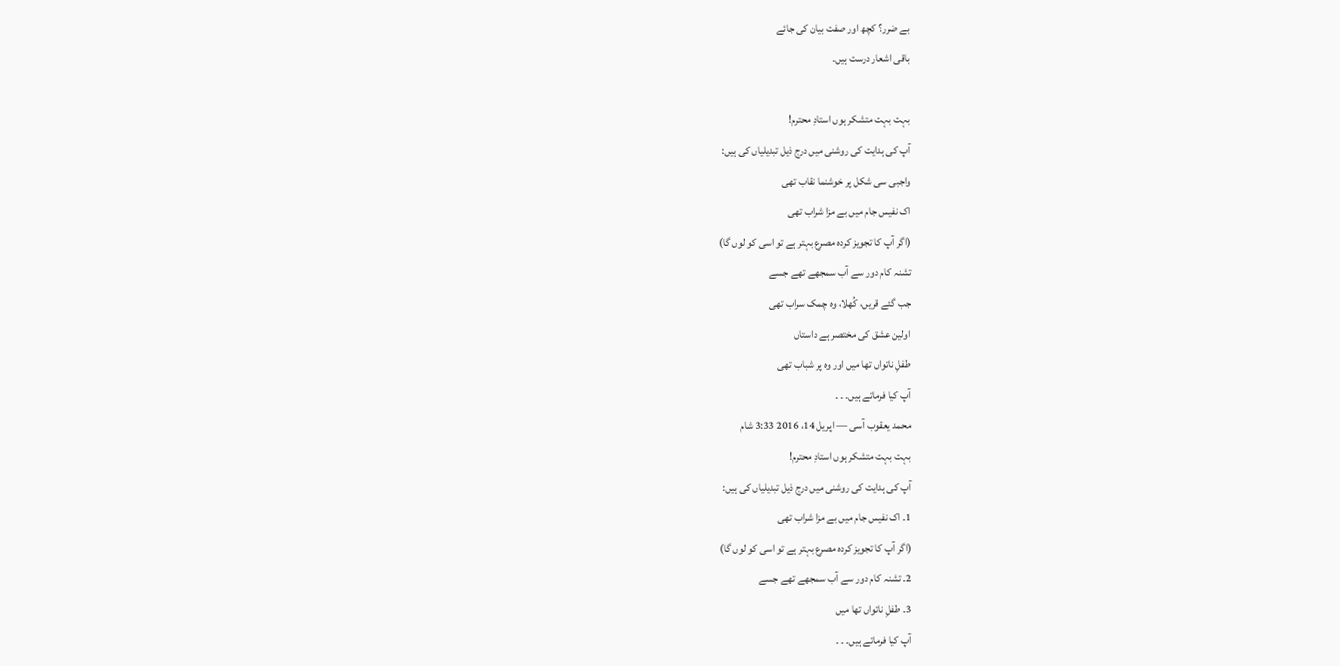بے ضرر؟ کچھ اور صفت بیان کی جائے
باقی اشعار درست ہیں۔

بہت بہت متشکر ہوں استادِ محترم!
آپ کی ہدایت کی روشنی میں درج ذیل تبدیلیاں کی ہیں:
واجبی سی شکل پر خوشنما نقاب تھی
اک نفیس جام میں بے مزا شراب تھی
(اگر آپ کا تجویز کردہ مصرع بہتر ہے تو اسی کو لوں گا)
تشنہ کام دور سے آب سمجھے تھے جسے
جب گئے قریں، کُھلا، وہ چمک سراب تھی
اولین عشق کی مختصر ہے داستاں
طفلِ ناتواں تھا میں اور وہ پر شباب تھی
آپ کیا فرماتے ہیں۔ ۔ ۔
محمد یعقوب آسی — اپریل 14، 2016 3:33 شام
بہت بہت متشکر ہوں استادِ محترم!
آپ کی ہدایت کی روشنی میں درج ذیل تبدیلیاں کی ہیں:
1۔ اک نفیس جام میں بے مزا شراب تھی
(اگر آپ کا تجویز کردہ مصرع بہتر ہے تو اسی کو لوں گا)
2۔ تشنہ کام دور سے آب سمجھے تھے جسے
3۔ طفلِ ناتواں تھا میں
آپ کیا فرماتے ہیں۔ ۔ ۔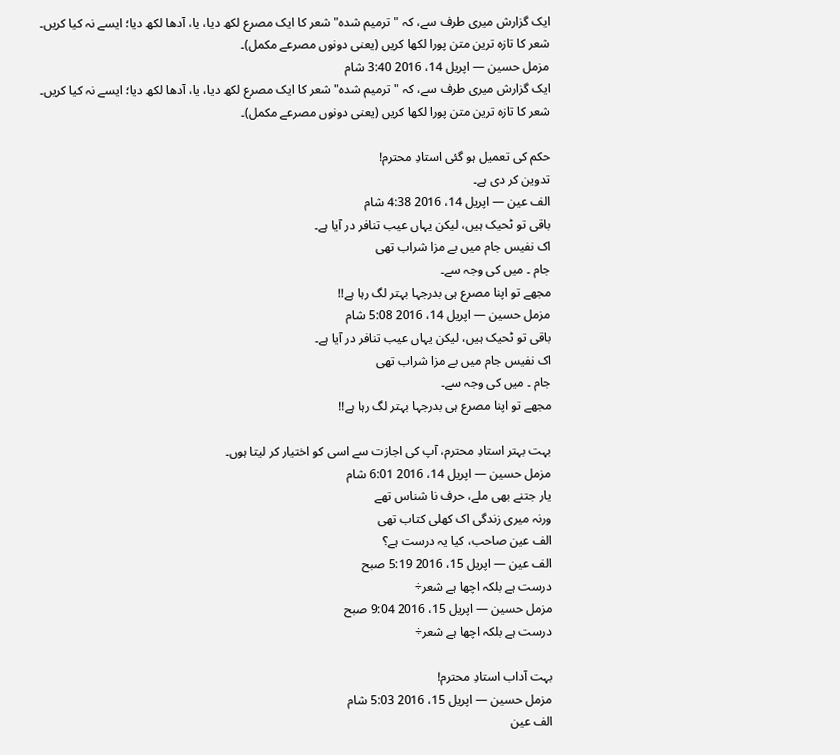ایک گزارش میری طرف سے، کہ "ترمیم شدہ" شعر کا ایک مصرع لکھ دیا، یا، آدھا لکھ دیا؛ ایسے نہ کیا کریں۔
شعر کا تازہ ترین متن پورا لکھا کریں (یعنی دونوں مصرعے مکمل)۔
مزمل حسین — اپریل 14، 2016 3:40 شام
ایک گزارش میری طرف سے، کہ "ترمیم شدہ" شعر کا ایک مصرع لکھ دیا، یا، آدھا لکھ دیا؛ ایسے نہ کیا کریں۔
شعر کا تازہ ترین متن پورا لکھا کریں (یعنی دونوں مصرعے مکمل)۔

حکم کی تعمیل ہو گئی استادِ محترم!
تدوین کر دی ہے۔
الف عین — اپریل 14، 2016 4:38 شام
باقی تو ٹحیک ہیں، لیکن یہاں عیب تنافر در آیا ہے۔
اک نفیس جام میں بے مزا شراب تھی
جام ۔ میں کی وجہ سے۔
مجھے تو اپنا مصرع ہی بدرجہا بہتر لگ رہا ہے!!
مزمل حسین — اپریل 14، 2016 5:08 شام
باقی تو ٹحیک ہیں، لیکن یہاں عیب تنافر در آیا ہے۔
اک نفیس جام میں بے مزا شراب تھی
جام ۔ میں کی وجہ سے۔
مجھے تو اپنا مصرع ہی بدرجہا بہتر لگ رہا ہے!!

بہت بہتر استادِ محترم، آپ کی اجازت سے اسی کو اختیار کر لیتا ہوں۔
مزمل حسین — اپریل 14، 2016 6:01 شام
یار جتنے بھی ملے، حرف نا شناس تھے
ورنہ میری زندگی اک کھلی کتاب تھی
الف عین صاحب، کیا یہ درست ہے؟
الف عین — اپریل 15، 2016 5:19 صبح
درست ہے بلکہ اچھا ہے شعر÷
مزمل حسین — اپریل 15، 2016 9:04 صبح
درست ہے بلکہ اچھا ہے شعر÷

بہت آداب استادِ محترم!
مزمل حسین — اپریل 15، 2016 5:03 شام
الف عین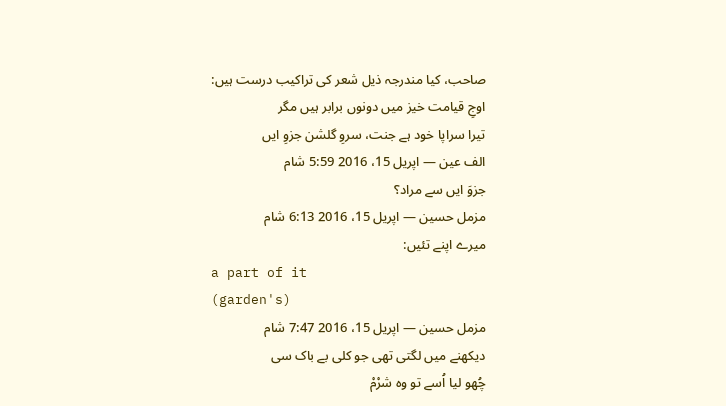صاحب، کیا مندرجہ ذیل شعر کی تراکیب درست ہیں:
اوجِ قیامت خیز میں دونوں برابر ہیں مگر
تیرا سراپا خود ہے جنت، سروِ گلشن جزوِ ایں
الف عین — اپریل 15، 2016 5:59 شام
جزوَ ایں سے مراد؟
مزمل حسین — اپریل 15، 2016 6:13 شام
میرے اپنے تئیں:
a part of it
(garden's)
مزمل حسین — اپریل 15، 2016 7:47 شام
دیکھنے میں لگتی تھی جو کلی بے باک سی
چُھو لیا اُسے تو وہ شرْمْ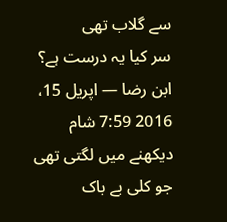سے گلاب تھی
سر کیا یہ درست ہے؟
ابن رضا — اپریل 15، 2016 7:59 شام
دیکھنے میں لگتی تھی جو کلی بے باک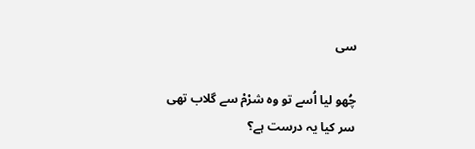سی

چُھو لیا اُسے تو وہ شرْمْ سے گلاب تھی
سر کیا یہ درست ہے؟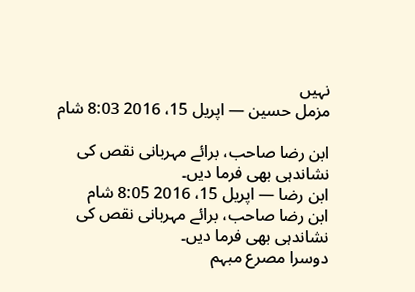نہیں
مزمل حسین — اپریل 15، 2016 8:03 شام

ابن رضا صاحب، برائے مہربانی نقص کی نشاندہی بھی فرما دیں۔
ابن رضا — اپریل 15، 2016 8:05 شام
ابن رضا صاحب، برائے مہربانی نقص کی نشاندہی بھی فرما دیں۔
دوسرا مصرع مبہم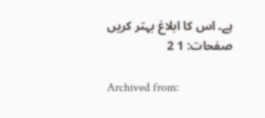ہے۔ اس کا ابلاغ بہتر کریں
صفحات: 1 2

Archived from: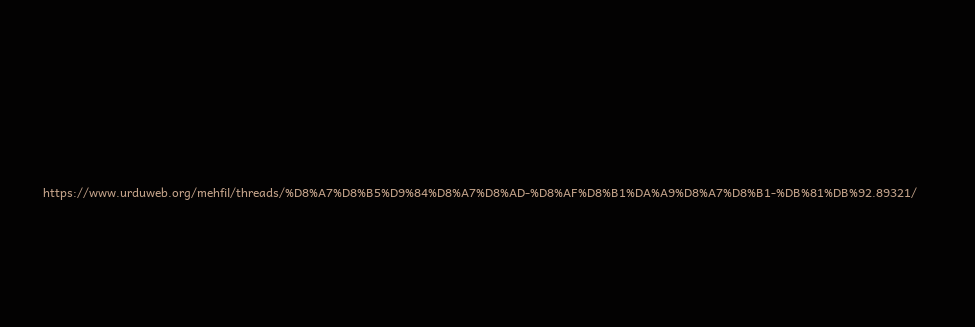https://www.urduweb.org/mehfil/threads/%D8%A7%D8%B5%D9%84%D8%A7%D8%AD-%D8%AF%D8%B1%DA%A9%D8%A7%D8%B1-%DB%81%DB%92.89321/